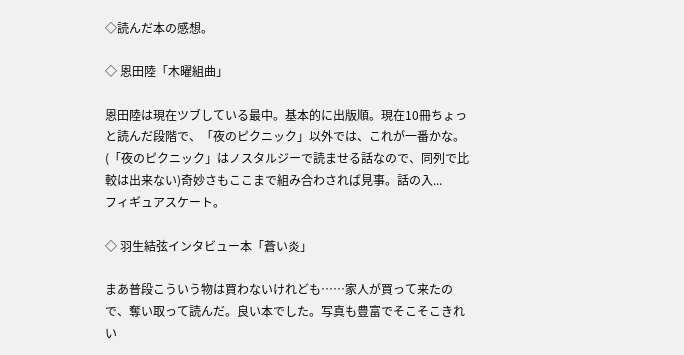◇読んだ本の感想。

◇ 恩田陸「木曜組曲」

恩田陸は現在ツブしている最中。基本的に出版順。現在10冊ちょっと読んだ段階で、「夜のピクニック」以外では、これが一番かな。(「夜のピクニック」はノスタルジーで読ませる話なので、同列で比較は出来ない)奇妙さもここまで組み合わされば見事。話の入...
フィギュアスケート。

◇ 羽生結弦インタビュー本「蒼い炎」

まあ普段こういう物は買わないけれども……家人が買って来たので、奪い取って読んだ。良い本でした。写真も豊富でそこそこきれい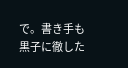で。書き手も黒子に徹した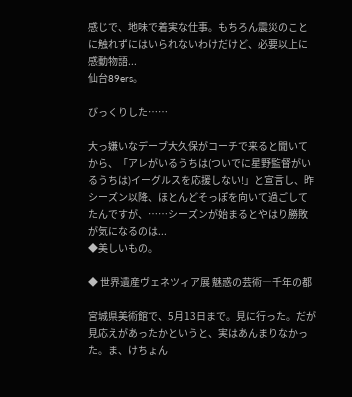感じで、地味で着実な仕事。もちろん震災のことに触れずにはいられないわけだけど、必要以上に感動物語...
仙台89ers。

びっくりした……

大っ嫌いなデーブ大久保がコーチで来ると聞いてから、「アレがいるうちは(ついでに星野監督がいるうちは)イーグルスを応援しない!」と宣言し、昨シーズン以降、ほとんどそっぽを向いて過ごしてたんですが、……シーズンが始まるとやはり勝敗が気になるのは...
◆美しいもの。

◆ 世界遺産ヴェネツィア展 魅惑の芸術―千年の都

宮城県美術館で、5月13日まで。見に行った。だが見応えがあったかというと、実はあんまりなかった。ま、けちょん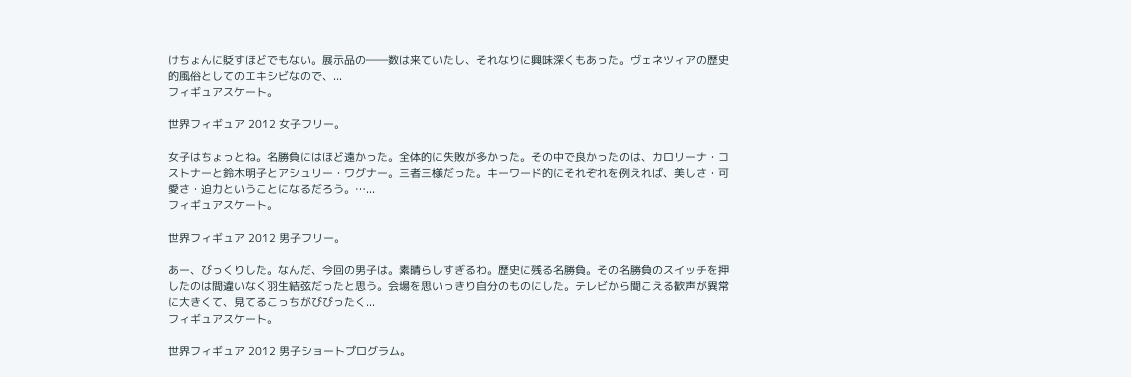けちょんに貶すほどでもない。展示品の――数は来ていたし、それなりに興味深くもあった。ヴェネツィアの歴史的風俗としてのエキシビなので、...
フィギュアスケート。

世界フィギュア 2012 女子フリー。

女子はちょっとね。名勝負にはほど遠かった。全体的に失敗が多かった。その中で良かったのは、カロリーナ・コストナーと鈴木明子とアシュリー・ワグナー。三者三様だった。キーワード的にそれぞれを例えれば、美しさ・可愛さ・迫力ということになるだろう。…...
フィギュアスケート。

世界フィギュア 2012 男子フリー。

あー、びっくりした。なんだ、今回の男子は。素晴らしすぎるわ。歴史に残る名勝負。その名勝負のスイッチを押したのは間違いなく羽生結弦だったと思う。会場を思いっきり自分のものにした。テレビから聞こえる歓声が異常に大きくて、見てるこっちがびびったく...
フィギュアスケート。

世界フィギュア 2012 男子ショートプログラム。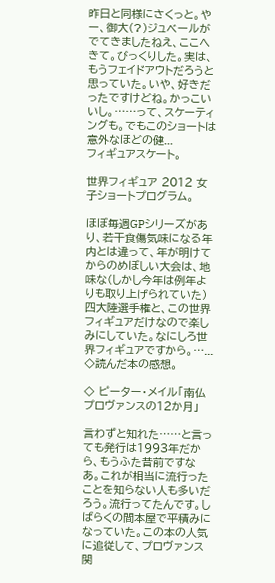昨日と同様にさくっと。やー、御大(?)ジュベールがでてきましたねえ、ここへきて。びっくりした。実は、もうフェイドアウトだろうと思っていた。いや、好きだったですけどね。かっこいいし。……って、スケーティングも。でもこのショートは意外なほどの健...
フィギュアスケート。

世界フィギュア 2012 女子ショートプログラム。

ほぼ毎週GPシリーズがあり、若干食傷気味になる年内とは違って、年が明けてからのめぼしい大会は、地味な(しかし今年は例年よりも取り上げられていた)四大陸選手権と、この世界フィギュアだけなので楽しみにしていた。なにしろ世界フィギュアですから。…...
◇読んだ本の感想。

◇ ピーター・メイル「南仏プロヴァンスの12か月」

言わずと知れた……と言っても発行は1993年だから、もうふた昔前ですなあ。これが相当に流行ったことを知らない人も多いだろう。流行ってたんです。しばらくの間本屋で平積みになっていた。この本の人気に追従して、プロヴァンス関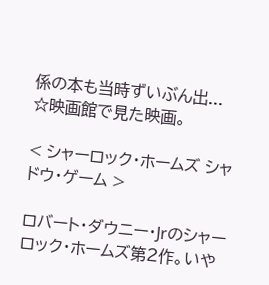係の本も当時ずいぶん出...
☆映画館で見た映画。

< シャーロック・ホームズ シャドウ・ゲーム >

ロバート・ダウニー・Jrのシャーロック・ホームズ第2作。いや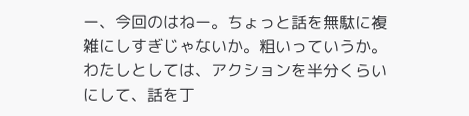ー、今回のはねー。ちょっと話を無駄に複雑にしすぎじゃないか。粗いっていうか。わたしとしては、アクションを半分くらいにして、話を丁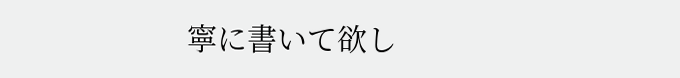寧に書いて欲し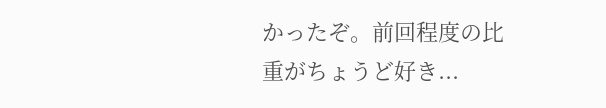かったぞ。前回程度の比重がちょうど好き...